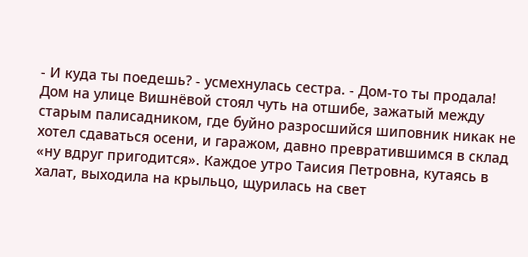- И куда ты поедешь? - усмехнулась сестра. - Дом-то ты продала!
Дом на улице Вишнёвой стоял чуть на отшибе, зажатый между старым палисадником, где буйно разросшийся шиповник никак не хотел сдаваться осени, и гаражом, давно превратившимся в склад «ну вдруг пригодится». Каждое утро Таисия Петровна, кутаясь в халат, выходила на крыльцо, щурилась на свет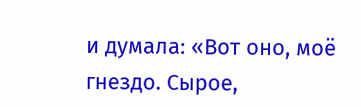и думала: «Вот оно, моё гнездо. Сырое,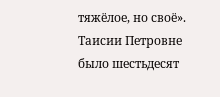тяжёлое, но своё». Таисии Петровне было шестьдесят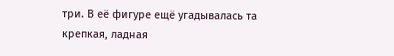три. В её фигуре ещё угадывалась та крепкая, ладная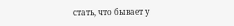стать, что бывает у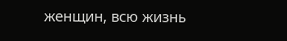женщин, всю жизнь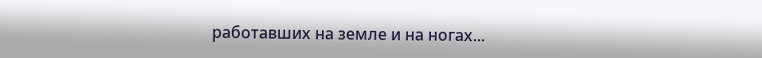работавших на земле и на ногах...